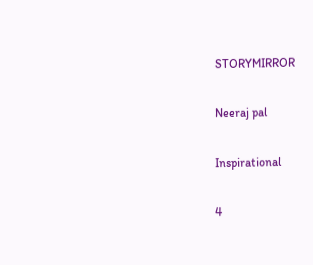STORYMIRROR

Neeraj pal

Inspirational

4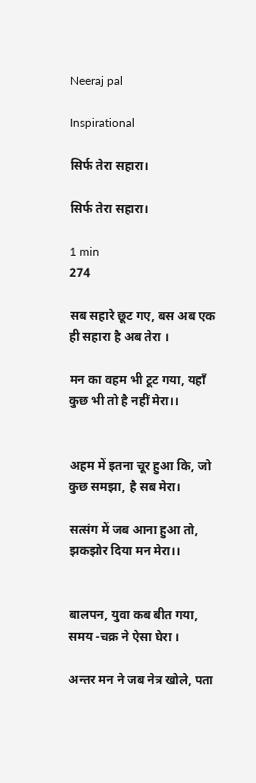Neeraj pal

Inspirational

सिर्फ तेरा सहारा।

सिर्फ तेरा सहारा।

1 min
274

सब सहारे छूट गए, बस अब एक ही सहारा है अब तेरा ।

मन का वहम भी टूट गया, यहाँ कुछ भी तो है नहीं मेरा।।


अहम में इतना चूर हुआ कि, जो कुछ समझा, है सब मेरा।

सत्संग में जब आना हुआ तो, झकझोर दिया मन मेरा।।


बालपन, युवा कब बीत गया, समय -चक्र ने ऐसा घेरा ।

अन्तर मन ने जब नेत्र खोले, पता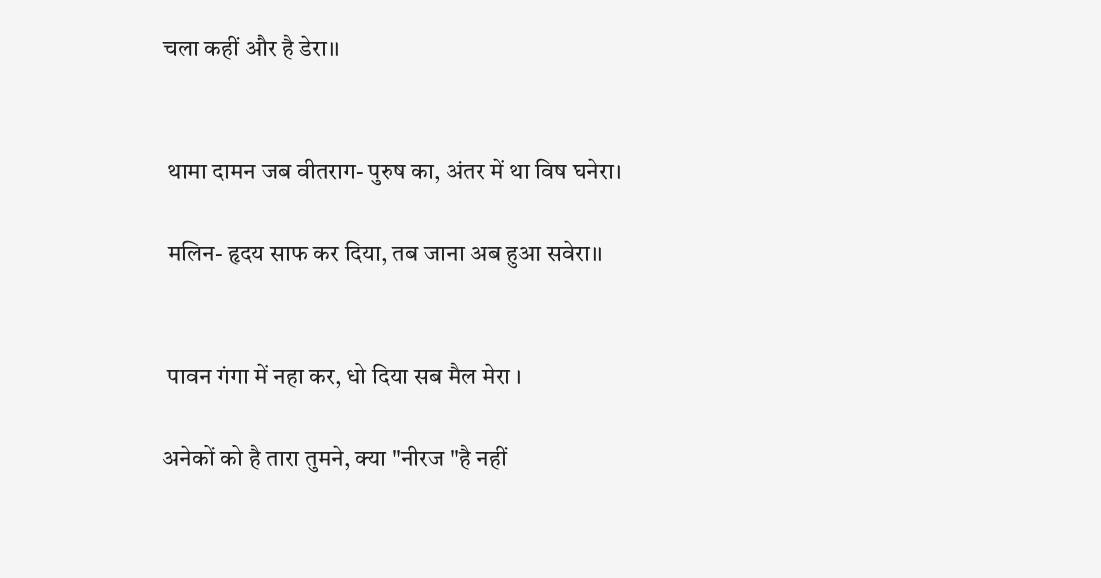चला कहीं और है डेरा।।


 थामा दामन जब वीतराग- पुरुष का, अंतर में था विष घनेरा।

 मलिन- हृदय साफ कर दिया, तब जाना अब हुआ सवेरा।।


 पावन गंगा में नहा कर, धो दिया सब मैल मेरा ।

अनेकों को है तारा तुमने, क्या "नीरज "है नहीं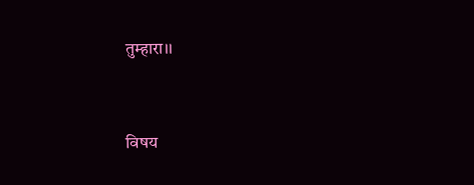तुम्हारा।।


विषय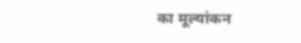का मूल्यांकन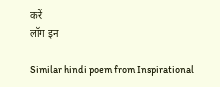करें
लॉग इन

Similar hindi poem from Inspirational